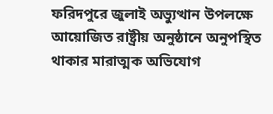ফরিদপুরে জুলাই অভ্যুত্থান উপলক্ষে আয়োজিত রাষ্ট্রীয় অনুষ্ঠানে অনুপস্থিত থাকার মারাত্মক অভিযোগ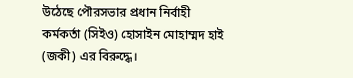উঠেছে পৌরসভার প্রধান নির্বাহী কর্মকর্তা (সিইও) হোসাইন মোহাম্মদ হাই (জকী) এর বিরুদ্ধে।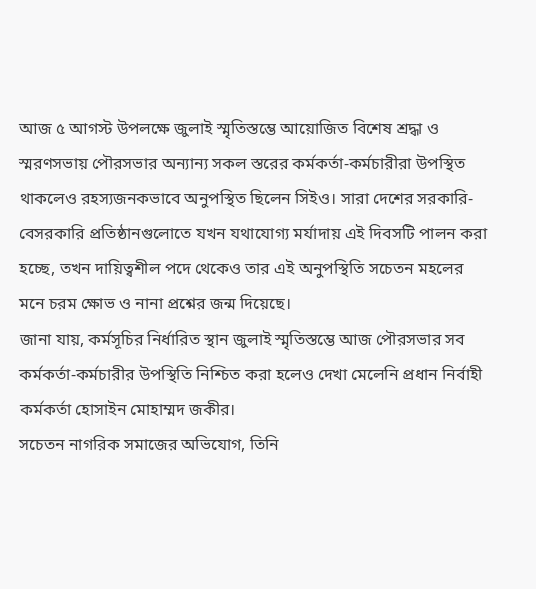আজ ৫ আগস্ট উপলক্ষে জুলাই স্মৃতিস্তম্ভে আয়োজিত বিশেষ শ্রদ্ধা ও স্মরণসভায় পৌরসভার অন্যান্য সকল স্তরের কর্মকর্তা-কর্মচারীরা উপস্থিত থাকলেও রহস্যজনকভাবে অনুপস্থিত ছিলেন সিইও। সারা দেশের সরকারি-বেসরকারি প্রতিষ্ঠানগুলোতে যখন যথাযোগ্য মর্যাদায় এই দিবসটি পালন করা হচ্ছে, তখন দায়িত্বশীল পদে থেকেও তার এই অনুপস্থিতি সচেতন মহলের মনে চরম ক্ষোভ ও নানা প্রশ্নের জন্ম দিয়েছে।
জানা যায়, কর্মসূচির নির্ধারিত স্থান জুলাই স্মৃতিস্তম্ভে আজ পৌরসভার সব কর্মকর্তা-কর্মচারীর উপস্থিতি নিশ্চিত করা হলেও দেখা মেলেনি প্রধান নির্বাহী কর্মকর্তা হোসাইন মোহাম্মদ জকীর।
সচেতন নাগরিক সমাজের অভিযোগ, তিনি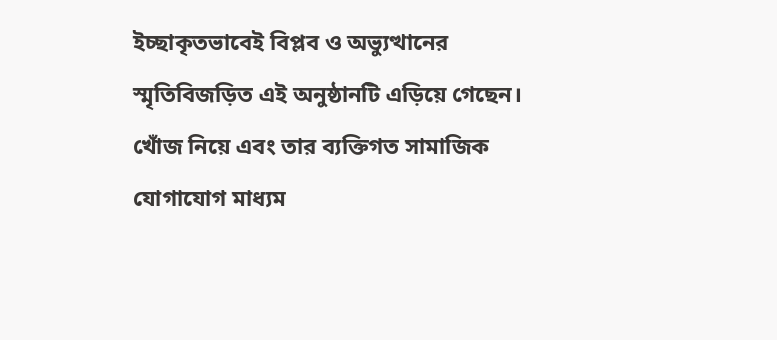ইচ্ছাকৃতভাবেই বিপ্লব ও অভ্যুত্থানের স্মৃতিবিজড়িত এই অনুষ্ঠানটি এড়িয়ে গেছেন।
খোঁজ নিয়ে এবং তার ব্যক্তিগত সামাজিক যোগাযোগ মাধ্যম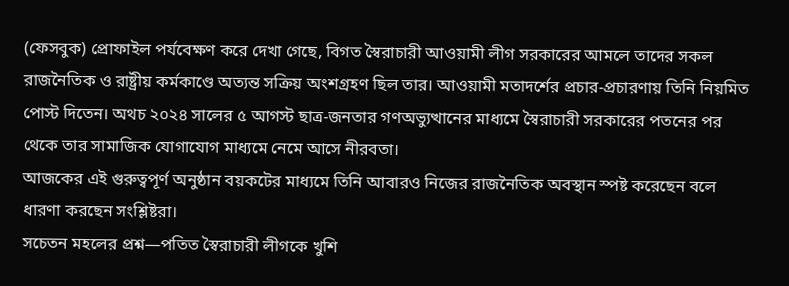(ফেসবুক) প্রোফাইল পর্যবেক্ষণ করে দেখা গেছে, বিগত স্বৈরাচারী আওয়ামী লীগ সরকারের আমলে তাদের সকল রাজনৈতিক ও রাষ্ট্রীয় কর্মকাণ্ডে অত্যন্ত সক্রিয় অংশগ্রহণ ছিল তার। আওয়ামী মতাদর্শের প্রচার-প্রচারণায় তিনি নিয়মিত পোস্ট দিতেন। অথচ ২০২৪ সালের ৫ আগস্ট ছাত্র-জনতার গণঅভ্যুত্থানের মাধ্যমে স্বৈরাচারী সরকারের পতনের পর থেকে তার সামাজিক যোগাযোগ মাধ্যমে নেমে আসে নীরবতা।
আজকের এই গুরুত্বপূর্ণ অনুষ্ঠান বয়কটের মাধ্যমে তিনি আবারও নিজের রাজনৈতিক অবস্থান স্পষ্ট করেছেন বলে ধারণা করছেন সংশ্লিষ্টরা।
সচেতন মহলের প্রশ্ন—পতিত স্বৈরাচারী লীগকে খুশি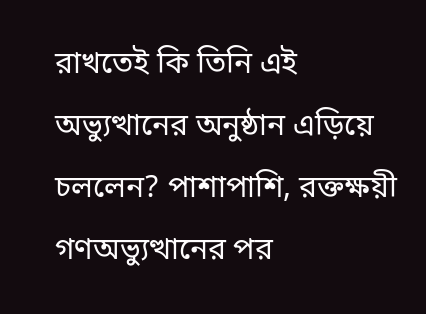রাখতেই কি তিনি এই অভ্যুত্থানের অনুষ্ঠান এড়িয়ে চললেন? পাশাপাশি, রক্তক্ষয়ী গণঅভ্যুত্থানের পর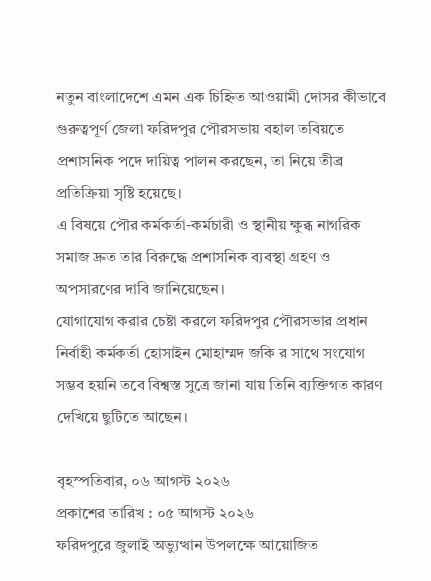নতুন বাংলাদেশে এমন এক চিহ্নিত আওয়ামী দোসর কীভাবে গুরুত্বপূর্ণ জেলা ফরিদপুর পৌরসভায় বহাল তবিয়তে প্রশাসনিক পদে দায়িত্ব পালন করছেন, তা নিয়ে তীব্র প্রতিক্রিয়া সৃষ্টি হয়েছে।
এ বিষয়ে পৌর কর্মকর্তা-কর্মচারী ও স্থানীয় ক্ষুব্ধ নাগরিক সমাজ দ্রুত তার বিরুদ্ধে প্রশাসনিক ব্যবস্থা গ্রহণ ও অপসারণের দাবি জানিয়েছেন।
যোগাযোগ করার চেষ্টা করলে ফরিদপুর পৌরসভার প্রধান নির্বাহী কর্মকর্তা হোসাইন মোহাম্মদ জকি র সাথে সংযোগ সম্ভব হয়নি তবে বিশ্বস্ত সুত্রে জানা যায় তিনি ব্যক্তিগত কারণ দেখিয়ে ছুটিতে আছেন।

বৃহস্পতিবার, ০৬ আগস্ট ২০২৬
প্রকাশের তারিখ : ০৫ আগস্ট ২০২৬
ফরিদপুরে জুলাই অভ্যুত্থান উপলক্ষে আয়োজিত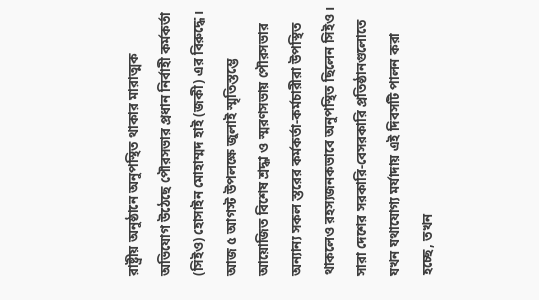রাষ্ট্রীয় অনুষ্ঠানে অনুপস্থিত থাকার মারাত্মক অভিযোগ উঠেছে পৌরসভার প্রধান নির্বাহী কর্মকর্তা (সিইও) হোসাইন মোহাম্মদ হাই (জকী) এর বিরুদ্ধে।
আজ ৫ আগস্ট উপলক্ষে জুলাই স্মৃতিস্তম্ভে আয়োজিত বিশেষ শ্রদ্ধা ও স্মরণসভায় পৌরসভার অন্যান্য সকল স্তরের কর্মকর্তা-কর্মচারীরা উপস্থিত থাকলেও রহস্যজনকভাবে অনুপস্থিত ছিলেন সিইও। সারা দেশের সরকারি-বেসরকারি প্রতিষ্ঠানগুলোতে যখন যথাযোগ্য মর্যাদায় এই দিবসটি পালন করা হচ্ছে, তখন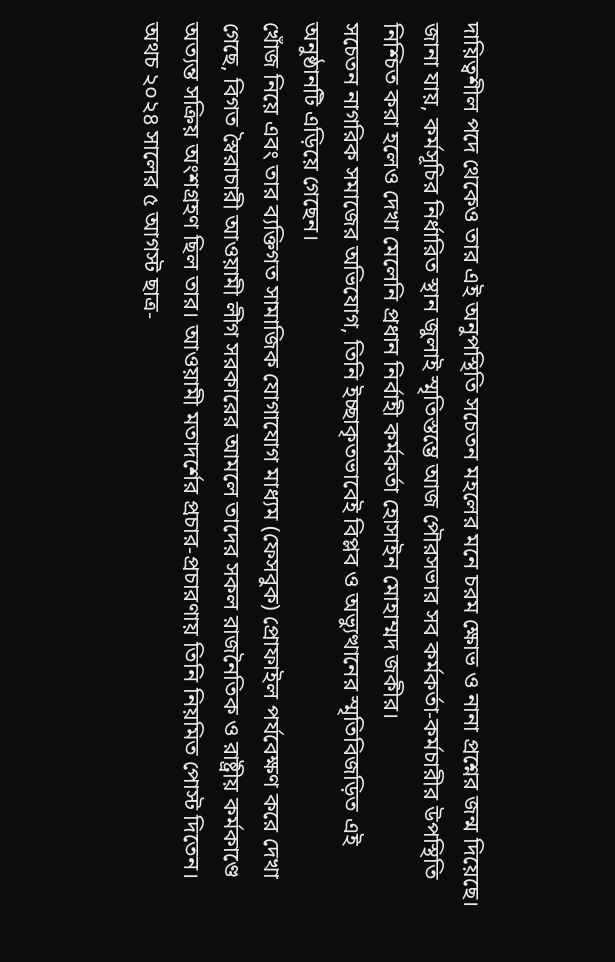দায়িত্বশীল পদে থেকেও তার এই অনুপস্থিতি সচেতন মহলের মনে চরম ক্ষোভ ও নানা প্রশ্নের জন্ম দিয়েছে।
জানা যায়, কর্মসূচির নির্ধারিত স্থান জুলাই স্মৃতিস্তম্ভে আজ পৌরসভার সব কর্মকর্তা-কর্মচারীর উপস্থিতি নিশ্চিত করা হলেও দেখা মেলেনি প্রধান নির্বাহী কর্মকর্তা হোসাইন মোহাম্মদ জকীর।
সচেতন নাগরিক সমাজের অভিযোগ, তিনি ইচ্ছাকৃতভাবেই বিপ্লব ও অভ্যুত্থানের স্মৃতিবিজড়িত এই অনুষ্ঠানটি এড়িয়ে গেছেন।
খোঁজ নিয়ে এবং তার ব্যক্তিগত সামাজিক যোগাযোগ মাধ্যম (ফেসবুক) প্রোফাইল পর্যবেক্ষণ করে দেখা গেছে, বিগত স্বৈরাচারী আওয়ামী লীগ সরকারের আমলে তাদের সকল রাজনৈতিক ও রাষ্ট্রীয় কর্মকাণ্ডে অত্যন্ত সক্রিয় অংশগ্রহণ ছিল তার। আওয়ামী মতাদর্শের প্রচার-প্রচারণায় তিনি নিয়মিত পোস্ট দিতেন। অথচ ২০২৪ সালের ৫ আগস্ট ছাত্র-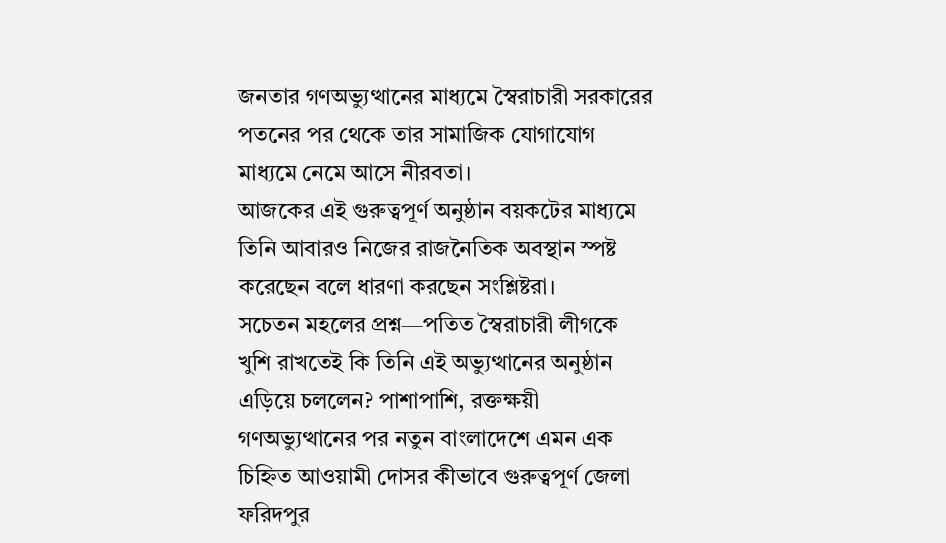জনতার গণঅভ্যুত্থানের মাধ্যমে স্বৈরাচারী সরকারের পতনের পর থেকে তার সামাজিক যোগাযোগ মাধ্যমে নেমে আসে নীরবতা।
আজকের এই গুরুত্বপূর্ণ অনুষ্ঠান বয়কটের মাধ্যমে তিনি আবারও নিজের রাজনৈতিক অবস্থান স্পষ্ট করেছেন বলে ধারণা করছেন সংশ্লিষ্টরা।
সচেতন মহলের প্রশ্ন—পতিত স্বৈরাচারী লীগকে খুশি রাখতেই কি তিনি এই অভ্যুত্থানের অনুষ্ঠান এড়িয়ে চললেন? পাশাপাশি, রক্তক্ষয়ী গণঅভ্যুত্থানের পর নতুন বাংলাদেশে এমন এক চিহ্নিত আওয়ামী দোসর কীভাবে গুরুত্বপূর্ণ জেলা ফরিদপুর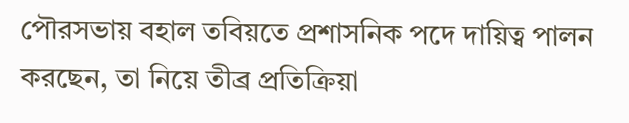পৌরসভায় বহাল তবিয়তে প্রশাসনিক পদে দায়িত্ব পালন করছেন, তা নিয়ে তীব্র প্রতিক্রিয়া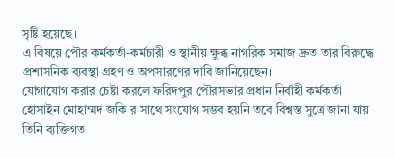সৃষ্টি হয়েছে।
এ বিষয়ে পৌর কর্মকর্তা-কর্মচারী ও স্থানীয় ক্ষুব্ধ নাগরিক সমাজ দ্রুত তার বিরুদ্ধে প্রশাসনিক ব্যবস্থা গ্রহণ ও অপসারণের দাবি জানিয়েছেন।
যোগাযোগ করার চেষ্টা করলে ফরিদপুর পৌরসভার প্রধান নির্বাহী কর্মকর্তা হোসাইন মোহাম্মদ জকি র সাথে সংযোগ সম্ভব হয়নি তবে বিশ্বস্ত সুত্রে জানা যায় তিনি ব্যক্তিগত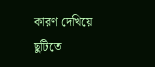কারণ দেখিয়ে ছুটিতে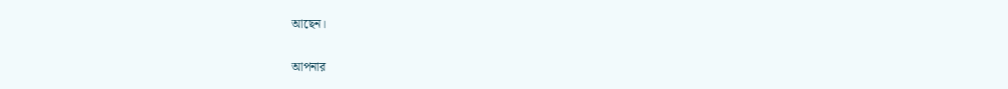আছেন।

আপনার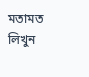মতামত লিখুন